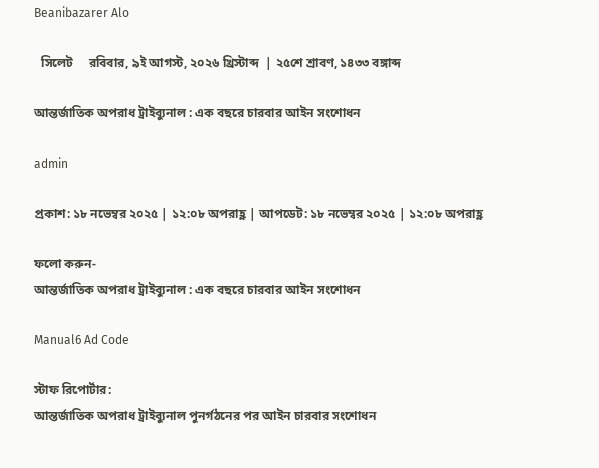Beanibazarer Alo

  সিলেট     রবিবার, ৯ই আগস্ট, ২০২৬ খ্রিস্টাব্দ  | ২৫শে শ্রাবণ, ১৪৩৩ বঙ্গাব্দ

আন্তর্জাতিক অপরাধ ট্রাইব্যুনাল : এক বছরে চারবার আইন সংশোধন

admin

প্রকাশ: ১৮ নভেম্বর ২০২৫ | ১২:০৮ অপরাহ্ণ | আপডেট: ১৮ নভেম্বর ২০২৫ | ১২:০৮ অপরাহ্ণ

ফলো করুন-
আন্তর্জাতিক অপরাধ ট্রাইব্যুনাল : এক বছরে চারবার আইন সংশোধন

Manual6 Ad Code

স্টাফ রিপোর্টার:
আন্তর্জাতিক অপরাধ ট্রাইব্যুনাল পুনর্গঠনের পর আইন চারবার সংশোধন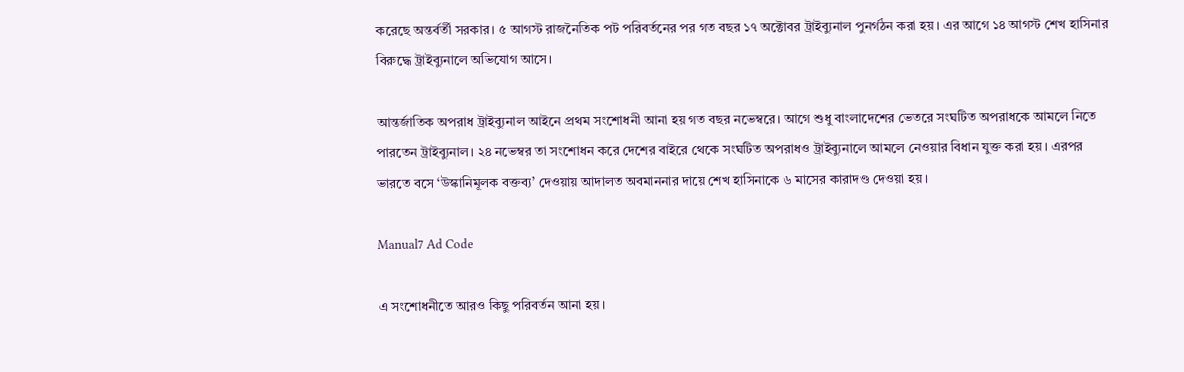করেছে অন্তর্বর্তী সরকার। ৫ আগস্ট রাজনৈতিক পট পরিবর্তনের পর গত বছর ১৭ অক্টোবর ট্রাইব্যুনাল পুনর্গঠন করা হয়। এর আগে ১৪ আগস্ট শেখ হাসিনার বিরুদ্ধে ট্রাইব্যুনালে অভিযোগ আসে।

আন্তর্জাতিক অপরাধ ট্রাইব্যুনাল আইনে প্রথম সংশোধনী আনা হয় গত বছর নভেম্বরে। আগে শুধু বাংলাদেশের ভেতরে সংঘটিত অপরাধকে আমলে নিতে পারতেন ট্রাইব্যুনাল। ২৪ নভেম্বর তা সংশোধন করে দেশের বাইরে থেকে সংঘটিত অপরাধও ট্রাইব্যুনালে আমলে নেওয়ার বিধান যুক্ত করা হয়। এরপর ভারতে বসে ‘উস্কানিমূলক বক্তব্য’ দেওয়ায় আদালত অবমাননার দায়ে শেখ হাসিনাকে ৬ মাসের কারাদণ্ড দেওয়া হয়।

Manual7 Ad Code

এ সংশোধনীতে আরও কিছু পরিবর্তন আনা হয়।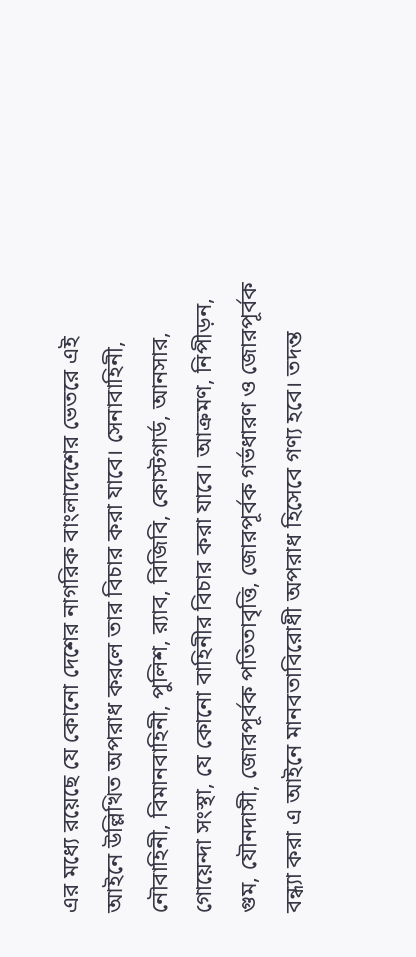এর মধ্যে রয়েছে যে কোনো দেশের নাগরিক বাংলাদেশের ভেতরে এই আইনে উল্লিখিত অপরাধ করলে তার বিচার করা যাবে। সেনাবাহিনী, নৌবাহিনী, বিমানবাহিনী, পুলিশ, র‍্যাব, বিজিবি, কোস্টগার্ড, আনসার, গোয়েন্দা সংস্থা, যে কোনো বাহিনীর বিচার করা যাবে। আক্রমণ, নিপীড়ন, গুম, যৌনদাসী, জোরপূর্বক পতিতাবৃত্তি, জোরপূর্বক গর্ভধারণ ও জোরপূর্বক বন্ধ্যা করা এ আইনে মানবতাবিরোধী অপরাধ হিসেবে গণ্য হবে। তদন্ত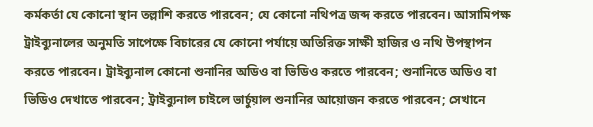কর্মকর্তা যে কোনো স্থান তল্লাশি করতে পারবেন; যে কোনো নথিপত্র জব্দ করতে পারবেন। আসামিপক্ষ ট্রাইব্যুনালের অনুমতি সাপেক্ষে বিচারের যে কোনো পর্যায়ে অতিরিক্ত সাক্ষী হাজির ও নথি উপস্থাপন করতে পারবেন। ট্রাইব্যুনাল কোনো শুনানির অডিও বা ভিডিও করতে পারবেন; শুনানিতে অডিও বা ভিডিও দেখাতে পারবেন; ট্রাইব্যুনাল চাইলে ভার্চুয়াল শুনানির আয়োজন করতে পারবেন; সেখানে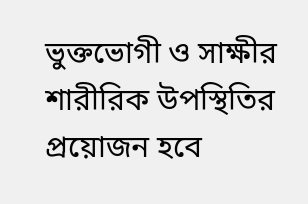ভুক্তভোগী ও সাক্ষীর শারীরিক উপস্থিতির প্রয়োজন হবে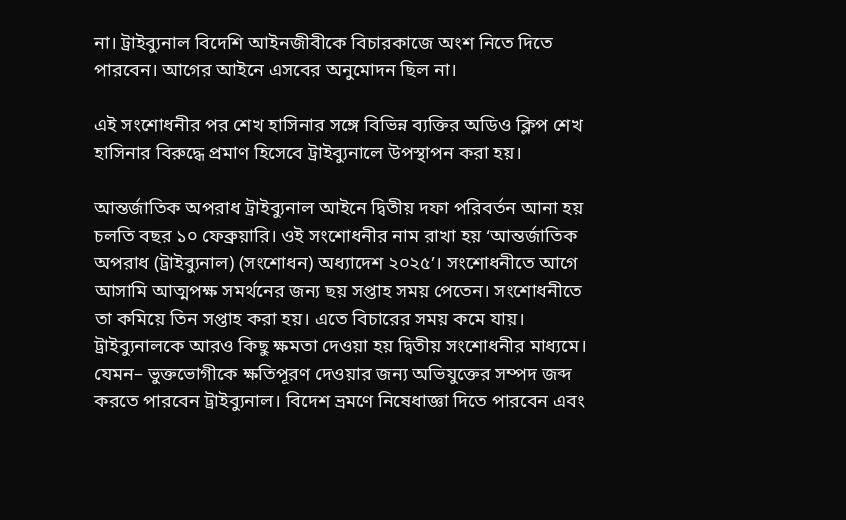না। ট্রাইব্যুনাল বিদেশি আইনজীবীকে বিচারকাজে অংশ নিতে দিতে পারবেন। আগের আইনে এসবের অনুমোদন ছিল না।

এই সংশোধনীর পর শেখ হাসিনার সঙ্গে বিভিন্ন ব্যক্তির অডিও ক্লিপ শেখ হাসিনার বিরুদ্ধে প্রমাণ হিসেবে ট্রাইব্যুনালে উপস্থাপন করা হয়।

আন্তর্জাতিক অপরাধ ট্রাইব্যুনাল আইনে দ্বিতীয় দফা পরিবর্তন আনা হয় চলতি বছর ১০ ফেব্রুয়ারি। ওই সংশোধনীর নাম রাখা হয় ‘আন্তর্জাতিক অপরাধ (ট্রাইব্যুনাল) (সংশোধন) অধ্যাদেশ ২০২৫’। সংশোধনীতে আগে আসামি আত্মপক্ষ সমর্থনের জন্য ছয় সপ্তাহ সময় পেতেন। সংশোধনীতে তা কমিয়ে তিন সপ্তাহ করা হয়। এতে বিচারের সময় কমে যায়। ট্রাইব্যুনালকে আরও কিছু ক্ষমতা দেওয়া হয় দ্বিতীয় সংশোধনীর মাধ্যমে। যেমন– ভুক্তভোগীকে ক্ষতিপূরণ দেওয়ার জন্য অভিযুক্তের সম্পদ জব্দ করতে পারবেন ট্রাইব্যুনাল। বিদেশ ভ্রমণে নিষেধাজ্ঞা দিতে পারবেন এবং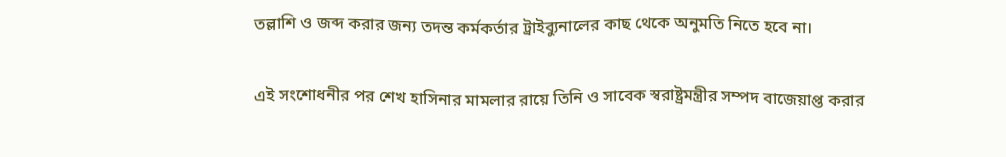তল্লাশি ও জব্দ করার জন্য তদন্ত কর্মকর্তার ট্রাইব্যুনালের কাছ থেকে অনুমতি নিতে হবে না।

এই সংশোধনীর পর শেখ হাসিনার মামলার রায়ে তিনি ও সাবেক স্বরাষ্ট্রমন্ত্রীর সম্পদ বাজেয়াপ্ত করার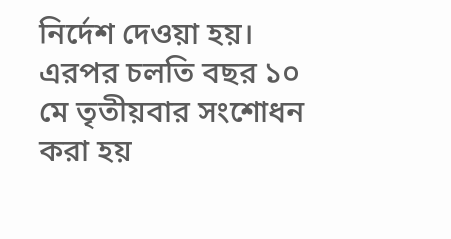নির্দেশ দেওয়া হয়। এরপর চলতি বছর ১০ মে তৃতীয়বার সংশোধন করা হয়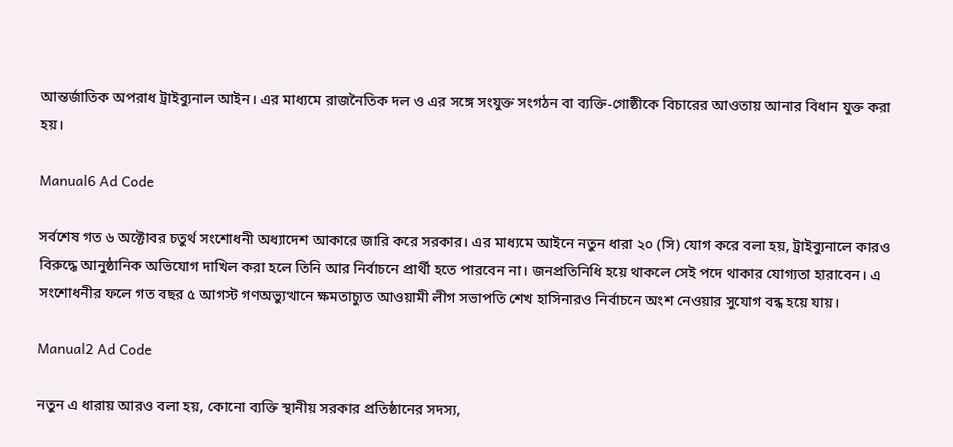আন্তর্জাতিক অপরাধ ট্রাইব্যুনাল আইন। এর মাধ্যমে রাজনৈতিক দল ও এর সঙ্গে সংযুক্ত সংগঠন বা ব্যক্তি-গোষ্ঠীকে বিচারের আওতায় আনার বিধান যুক্ত করা হয়।

Manual6 Ad Code

সর্বশেষ গত ৬ অক্টোবর চতুর্থ সংশোধনী অধ্যাদেশ আকারে জারি করে সরকার। এর মাধ্যমে আইনে নতুন ধারা ২০ (সি) যোগ করে বলা হয়, ট্রাইব্যুনালে কারও বিরুদ্ধে আনুষ্ঠানিক অভিযোগ দাখিল করা হলে তিনি আর নির্বাচনে প্রার্থী হতে পারবেন না। জনপ্রতিনিধি হয়ে থাকলে সেই পদে থাকার যোগ্যতা হারাবেন। এ সংশোধনীর ফলে গত বছর ৫ আগস্ট গণঅভ্যুত্থানে ক্ষমতাচ্যুত আওয়ামী লীগ সভাপতি শেখ হাসিনারও নির্বাচনে অংশ নেওয়ার সুযোগ বন্ধ হয়ে যায়।

Manual2 Ad Code

নতুন এ ধারায় আরও বলা হয়, কোনো ব্যক্তি স্থানীয় সরকার প্রতিষ্ঠানের সদস্য,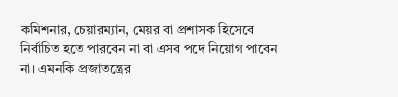কমিশনার, চেয়ারম্যান, মেয়র বা প্রশাসক হিসেবে নির্বাচিত হতে পারবেন না বা এসব পদে নিয়োগ পাবেন না। এমনকি প্রজাতন্ত্রের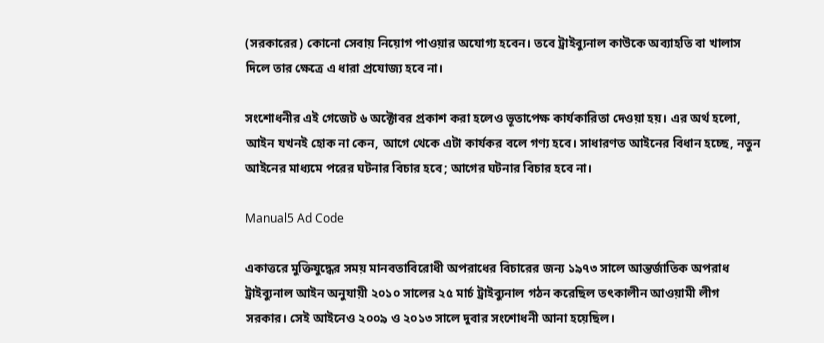(সরকারের) কোনো সেবায় নিয়োগ পাওয়ার অযোগ্য হবেন। তবে ট্রাইব্যুনাল কাউকে অব্যাহতি বা খালাস দিলে তার ক্ষেত্রে এ ধারা প্রযোজ্য হবে না।

সংশোধনীর এই গেজেট ৬ অক্টোবর প্রকাশ করা হলেও ভূতাপেক্ষ কার্যকারিতা দেওয়া হয়। এর অর্থ হলো, আইন যখনই হোক না কেন, আগে থেকে এটা কার্যকর বলে গণ্য হবে। সাধারণত আইনের বিধান হচ্ছে, নতুন আইনের মাধ্যমে পরের ঘটনার বিচার হবে; আগের ঘটনার বিচার হবে না।

Manual5 Ad Code

একাত্তরে মুক্তিযুদ্ধের সময় মানবতাবিরোধী অপরাধের বিচারের জন্য ১৯৭৩ সালে আন্তর্জাতিক অপরাধ ট্রাইব্যুনাল আইন অনুযায়ী ২০১০ সালের ২৫ মার্চ ট্রাইব্যুনাল গঠন করেছিল তৎকালীন আওয়ামী লীগ সরকার। সেই আইনেও ২০০৯ ও ২০১৩ সালে দুবার সংশোধনী আনা হয়েছিল।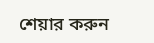শেয়ার করুন